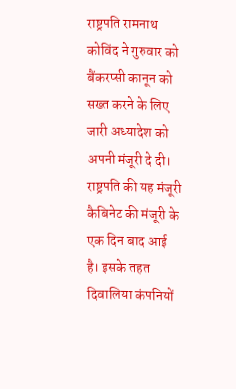राष्ट्रपति रामनाथ कोविंद ने गुरुवार को बैंकरप्सी कानून को सख्त करने के लिए जारी अध्यादेश को अपनी मंजूरी दे दी। राष्ट्रपति की यह मंजूरी कैबिनेट की मंजूरी के एक दिन बाद आई है। इसके तहत दिवालिया कंपनियों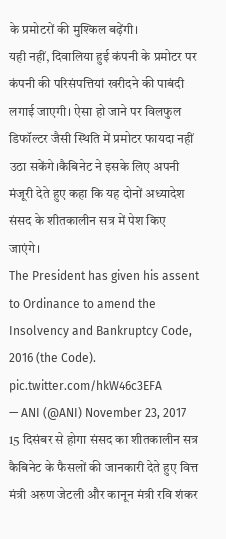के प्रमोटरों की मुश्किल बढ़ेंगी।
यही नहीं, दिवालिया हुई कंपनी के प्रमोटर पर कंपनी की परिसंपत्तियां खरीदने की पाबंदी लगाई जाएगी। ऐसा हो जाने पर विलफुल डिफॉल्टर जैसी स्थिति में प्रमोटर फायदा नहीं उठा सकेंगे।कैबिनेट ने इसके लिए अपनी मंजूरी देते हुए कहा कि यह दोनों अध्यादेश संसद के शीतकालीन सत्र में पेश किए जाएंगे।
The President has given his assent to Ordinance to amend the Insolvency and Bankruptcy Code, 2016 (the Code). pic.twitter.com/hkW46c3EFA
— ANI (@ANI) November 23, 2017
15 दिसंबर से होगा संसद का शीतकालीन सत्र
कैबिनेट के फैसलों की जानकारी देते हुए वित्त मंत्री अरुण जेटली और कानून मंत्री रवि शंकर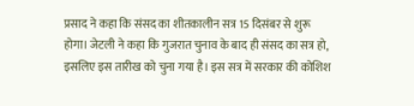प्रसाद ने कहा कि संसद का शीतकालीन सत्र 15 दिसंबर से शुरू होगा। जेटली ने कहा कि गुजरात चुनाव के बाद ही संसद का सत्र हो, इसलिए इस तारीख को चुना गया है। इस सत्र में सरकार की कोशिश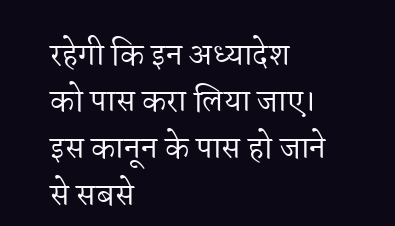रहेगी कि इन अध्यादेश को पास करा लिया जाए। इस कानून के पास हो जाने से सबसे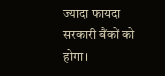ज्यादा फायदा सरकारी बैंकों को होगा।